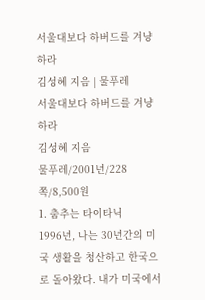서울대보다 하버드를 겨냥하라
김성혜 지음 | 물푸레
서울대보다 하버드를 겨냥하라
김성혜 지음
물푸레/2001년/228쪽/8,500원
1. 춤추는 타이타닉
1996년, 나는 30년간의 미국 생활을 청산하고 한국으로 돌아왔다. 내가 미국에서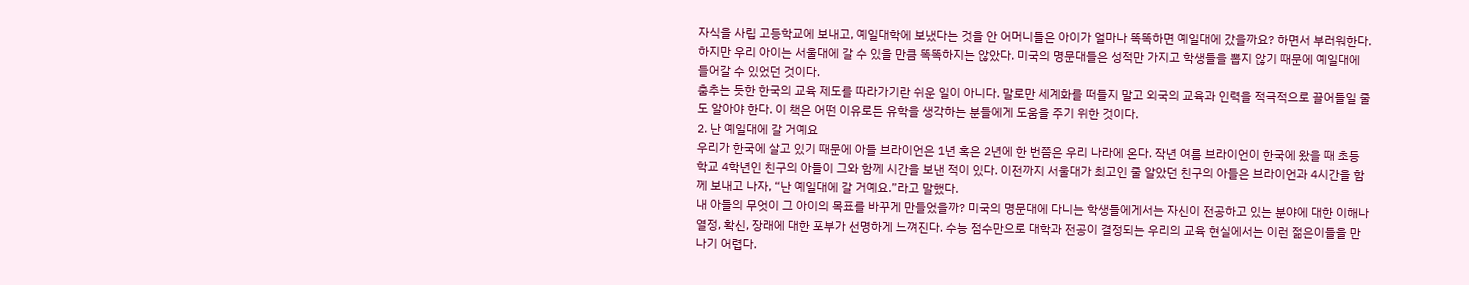자식을 사립 고등학교에 보내고, 예일대학에 보냈다는 것을 안 어머니들은 아이가 얼마나 똑똑하면 예일대에 갔을까요? 하면서 부러워한다. 하지만 우리 아이는 서울대에 갈 수 있을 만큼 똑똑하지는 않았다. 미국의 명문대들은 성적만 가지고 학생들을 뽑지 않기 때문에 예일대에 들어갈 수 있었던 것이다.
춤추는 듯한 한국의 교육 제도를 따라가기란 쉬운 일이 아니다. 말로만 세계화를 떠들지 말고 외국의 교육과 인력을 적극적으로 끌어들일 줄도 알아야 한다. 이 책은 어떤 이유로든 유학을 생각하는 분들에게 도움을 주기 위한 것이다.
2. 난 예일대에 갈 거예요
우리가 한국에 살고 있기 때문에 아들 브라이언은 1년 혹은 2년에 한 번쯤은 우리 나라에 온다. 작년 여름 브라이언이 한국에 왔을 때 초등학교 4학년인 친구의 아들이 그와 함께 시간을 보낸 적이 있다. 이전까지 서울대가 최고인 줄 알았던 친구의 아들은 브라이언과 4시간을 함께 보내고 나자, “난 예일대에 갈 거예요.”라고 말했다.
내 아들의 무엇이 그 아이의 목표를 바꾸게 만들었을까? 미국의 명문대에 다니는 학생들에게서는 자신이 전공하고 있는 분야에 대한 이해나 열정, 확신, 장래에 대한 포부가 선명하게 느껴진다. 수능 점수만으로 대학과 전공이 결정되는 우리의 교육 현실에서는 이런 젊은이들을 만나기 어렵다.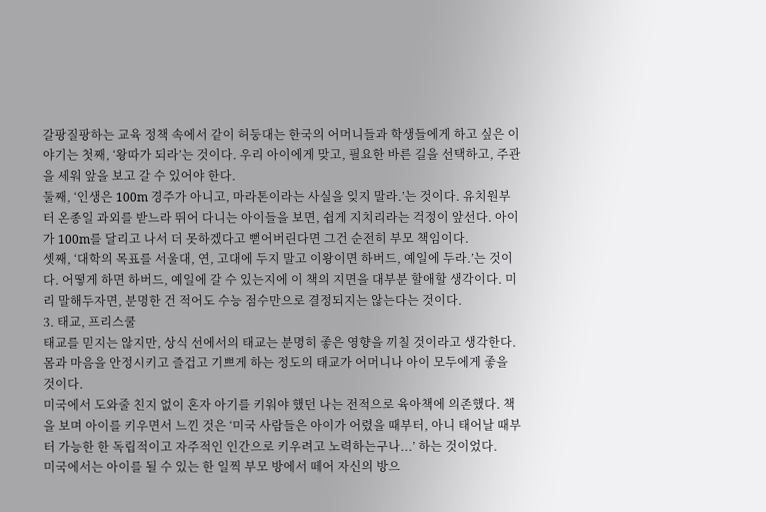갈팡질팡하는 교육 정책 속에서 같이 허둥대는 한국의 어머니들과 학생들에게 하고 싶은 이야기는 첫째, ‘왕따가 되라’는 것이다. 우리 아이에게 맞고, 필요한 바른 길을 선택하고, 주관을 세워 앞을 보고 갈 수 있어야 한다.
둘째, ‘인생은 100m 경주가 아니고, 마라톤이라는 사실을 잊지 말라.’는 것이다. 유치원부터 온종일 과외를 받느라 뛰어 다니는 아이들을 보면, 쉽게 지치리라는 걱정이 앞선다. 아이가 100m를 달리고 나서 더 못하겠다고 뻗어버린다면 그건 순전히 부모 책임이다.
셋째, ‘대학의 목표를 서울대, 연, 고대에 두지 말고 이왕이면 하버드, 예일에 두라.’는 것이다. 어떻게 하면 하버드, 예일에 갈 수 있는지에 이 책의 지면을 대부분 할애할 생각이다. 미리 말해두자면, 분명한 건 적어도 수능 점수만으로 결정되지는 않는다는 것이다.
3. 태교, 프리스쿨
태교를 믿지는 않지만, 상식 선에서의 태교는 분명히 좋은 영향을 끼칠 것이라고 생각한다. 몸과 마음을 안정시키고 즐겁고 기쁘게 하는 정도의 태교가 어머니나 아이 모두에게 좋을 것이다.
미국에서 도와줄 친지 없이 혼자 아기를 키워야 했던 나는 전적으로 육아책에 의존했다. 책을 보며 아이를 키우면서 느낀 것은 ‘미국 사람들은 아이가 어렸을 때부터, 아니 태어날 때부터 가능한 한 독립적이고 자주적인 인간으로 키우려고 노력하는구나...’ 하는 것이었다.
미국에서는 아이를 될 수 있는 한 일찍 부모 방에서 떼어 자신의 방으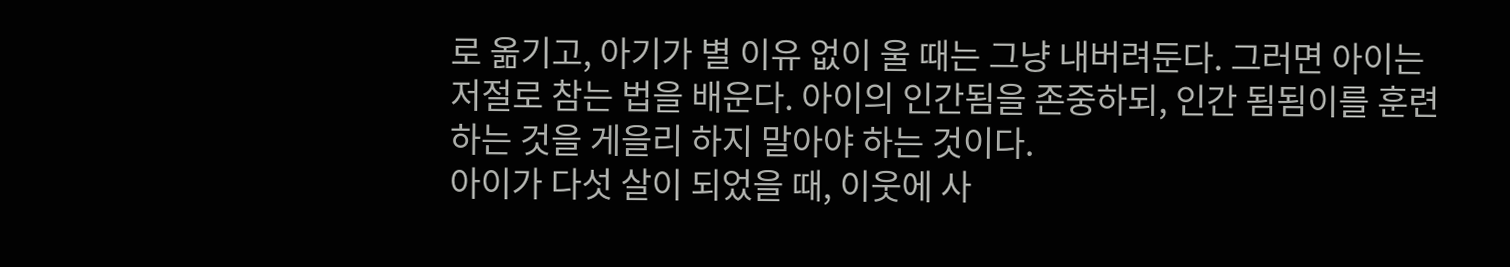로 옮기고, 아기가 별 이유 없이 울 때는 그냥 내버려둔다. 그러면 아이는 저절로 참는 법을 배운다. 아이의 인간됨을 존중하되, 인간 됨됨이를 훈련하는 것을 게을리 하지 말아야 하는 것이다.
아이가 다섯 살이 되었을 때, 이웃에 사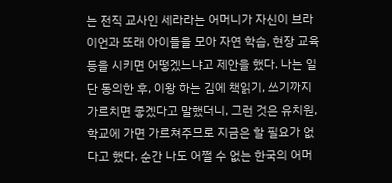는 전직 교사인 세라라는 어머니가 자신이 브라이언과 또래 아이들을 모아 자연 학습, 현장 교육 등을 시키면 어떻겠느냐고 제안을 했다. 나는 일단 동의한 후, 이왕 하는 김에 책읽기, 쓰기까지 가르치면 좋겠다고 말했더니, 그런 것은 유치원, 학교에 가면 가르쳐주므로 지금은 할 필요가 없다고 했다. 순간 나도 어쩔 수 없는 한국의 어머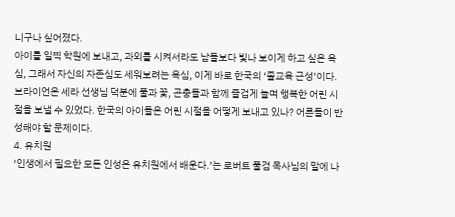니구나 싶어졌다.
아이를 일찍 학원에 보내고, 과외를 시켜서라도 남들보다 빛나 보이게 하고 싶은 욕심, 그래서 자신의 자존심도 세워보려는 욕심, 이게 바로 한국의 ‘졸교육 근성’이다. 브라이언은 세라 선생님 덕분에 풀과 꽃, 곤충들과 함께 즐겁게 놀며 행복한 어린 시절을 보낼 수 있었다. 한국의 아이들은 어린 시절을 어떻게 보내고 있나? 어른들이 반성해야 할 문제이다.
4. 유치원
‘인생에서 필요한 모든 인성은 유치원에서 배운다.’는 로버트 풀검 목사님의 말에 나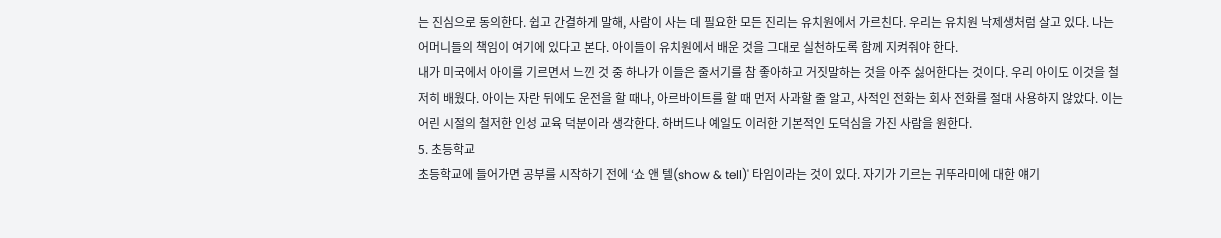는 진심으로 동의한다. 쉽고 간결하게 말해, 사람이 사는 데 필요한 모든 진리는 유치원에서 가르친다. 우리는 유치원 낙제생처럼 살고 있다. 나는 어머니들의 책임이 여기에 있다고 본다. 아이들이 유치원에서 배운 것을 그대로 실천하도록 함께 지켜줘야 한다.
내가 미국에서 아이를 기르면서 느낀 것 중 하나가 이들은 줄서기를 참 좋아하고 거짓말하는 것을 아주 싫어한다는 것이다. 우리 아이도 이것을 철저히 배웠다. 아이는 자란 뒤에도 운전을 할 때나, 아르바이트를 할 때 먼저 사과할 줄 알고, 사적인 전화는 회사 전화를 절대 사용하지 않았다. 이는 어린 시절의 철저한 인성 교육 덕분이라 생각한다. 하버드나 예일도 이러한 기본적인 도덕심을 가진 사람을 원한다.
5. 초등학교
초등학교에 들어가면 공부를 시작하기 전에 ‘쇼 앤 텔(show & tell)' 타임이라는 것이 있다. 자기가 기르는 귀뚜라미에 대한 얘기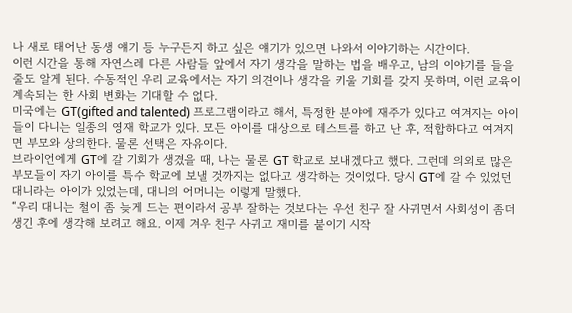나 새로 태어난 동생 얘기 등 누구든지 하고 싶은 얘기가 있으면 나와서 이야기하는 시간이다.
이런 시간을 통해 자연스레 다른 사람들 앞에서 자기 생각을 말하는 법을 배우고, 남의 이야기를 들을 줄도 알게 된다. 수동적인 우리 교육에서는 자기 의견이나 생각을 키울 기회를 갖지 못하며, 이런 교육이 계속되는 한 사회 변화는 기대할 수 없다.
미국에는 GT(gifted and talented) 프로그램이라고 해서, 특정한 분야에 재주가 있다고 여겨지는 아이들이 다니는 일종의 영재 학교가 있다. 모든 아이를 대상으로 테스트를 하고 난 후, 적합하다고 여겨지면 부모와 상의한다. 물론 선택은 자유이다.
브라이언에게 GT에 갈 기회가 생겼을 때, 나는 물론 GT 학교로 보내겠다고 했다. 그런데 의외로 많은 부모들이 자기 아이를 특수 학교에 보낼 것까지는 없다고 생각하는 것이었다. 당시 GT에 갈 수 있었던 대니라는 아이가 있었는데, 대니의 어머니는 이렇게 말했다.
“우리 대니는 철이 좀 늦게 드는 편이라서 공부 잘하는 것보다는 우선 친구 잘 사귀면서 사회성이 좀더 생긴 후에 생각해 보려고 해요. 이제 겨우 친구 사귀고 재미를 붙이기 시작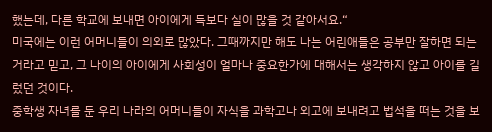했는데, 다른 학교에 보내면 아이에게 득보다 실이 많을 것 같아서요.“
미국에는 이런 어머니들이 의외로 많았다. 그때까지만 해도 나는 어린애들은 공부만 잘하면 되는 거라고 믿고, 그 나이의 아이에게 사회성이 얼마나 중요한가에 대해서는 생각하지 않고 아이를 길렀던 것이다.
중학생 자녀를 둔 우리 나라의 어머니들이 자식을 과학고나 외고에 보내려고 법석을 떠는 것을 보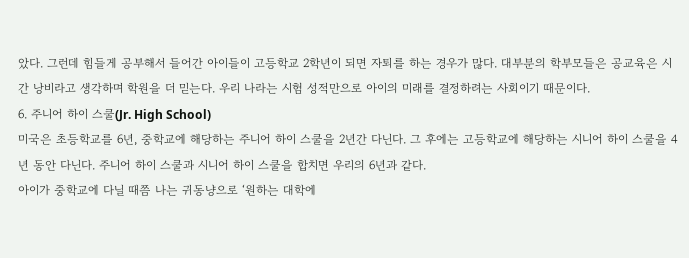았다. 그런데 힘들게 공부해서 들어간 아이들이 고등학교 2학년이 되면 자퇴를 하는 경우가 많다. 대부분의 학부모들은 공교육은 시간 낭비라고 생각하며 학원을 더 믿는다. 우리 나라는 시험 성적만으로 아이의 미래를 결정하려는 사회이기 때문이다.
6. 주니어 하이 스쿨(Jr. High School)
미국은 초등학교를 6년, 중학교에 해당하는 주니어 하이 스쿨을 2년간 다닌다. 그 후에는 고등학교에 해당하는 시니어 하이 스쿨을 4년 동안 다닌다. 주니어 하이 스쿨과 시니어 하이 스쿨을 합치면 우리의 6년과 같다.
아이가 중학교에 다닐 때쯤 나는 귀동냥으로 ‘원하는 대학에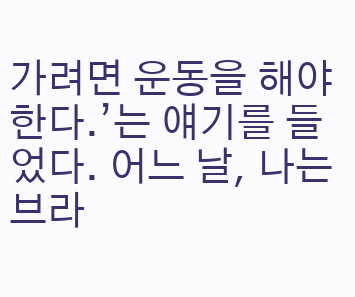가려면 운동을 해야 한다.’는 얘기를 들었다. 어느 날, 나는 브라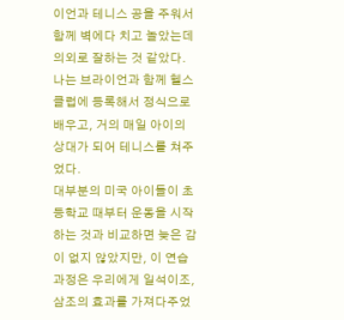이언과 테니스 공을 주워서 함께 벽에다 치고 놀았는데 의외로 잘하는 것 같았다. 나는 브라이언과 함께 헬스클럽에 등록해서 정식으로 배우고, 거의 매일 아이의 상대가 되어 테니스를 쳐주었다.
대부분의 미국 아이들이 초등학교 때부터 운동을 시작하는 것과 비교하면 늦은 감이 없지 않았지만, 이 연습과정은 우리에게 일석이조, 삼조의 효과를 가져다주었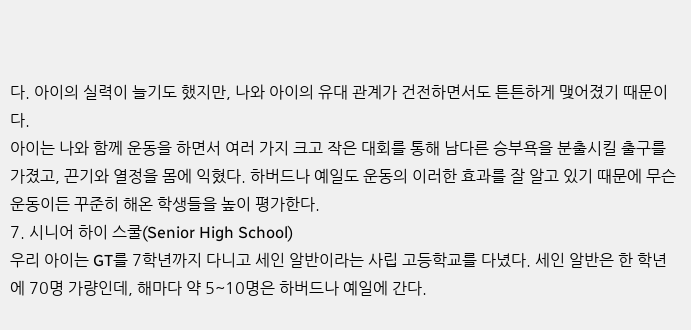다. 아이의 실력이 늘기도 했지만, 나와 아이의 유대 관계가 건전하면서도 튼튼하게 맺어졌기 때문이다.
아이는 나와 함께 운동을 하면서 여러 가지 크고 작은 대회를 통해 남다른 승부욕을 분출시킬 출구를 가졌고, 끈기와 열정을 몸에 익혔다. 하버드나 예일도 운동의 이러한 효과를 잘 알고 있기 때문에 무슨 운동이든 꾸준히 해온 학생들을 높이 평가한다.
7. 시니어 하이 스쿨(Senior High School)
우리 아이는 GT를 7학년까지 다니고 세인 알반이라는 사립 고등학교를 다녔다. 세인 알반은 한 학년에 70명 가량인데, 해마다 약 5~10명은 하버드나 예일에 간다.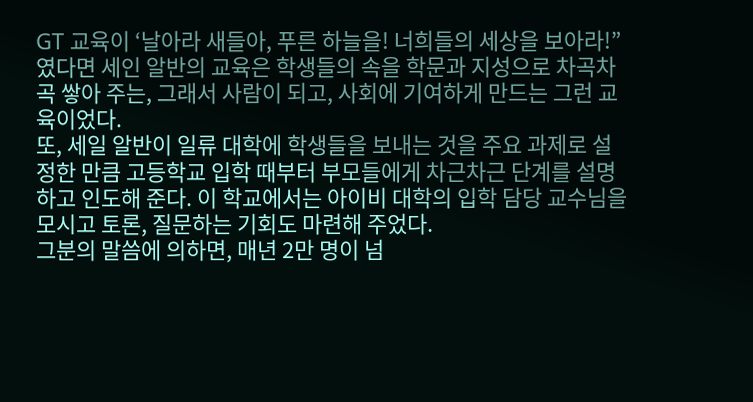GT 교육이 ‘날아라 새들아, 푸른 하늘을! 너희들의 세상을 보아라!”였다면 세인 알반의 교육은 학생들의 속을 학문과 지성으로 차곡차곡 쌓아 주는, 그래서 사람이 되고, 사회에 기여하게 만드는 그런 교육이었다.
또, 세일 알반이 일류 대학에 학생들을 보내는 것을 주요 과제로 설정한 만큼 고등학교 입학 때부터 부모들에게 차근차근 단계를 설명하고 인도해 준다. 이 학교에서는 아이비 대학의 입학 담당 교수님을 모시고 토론, 질문하는 기회도 마련해 주었다.
그분의 말씀에 의하면, 매년 2만 명이 넘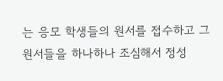는 응모 학생들의 원서를 접수하고 그 원서들을 하나하나 조심해서 정성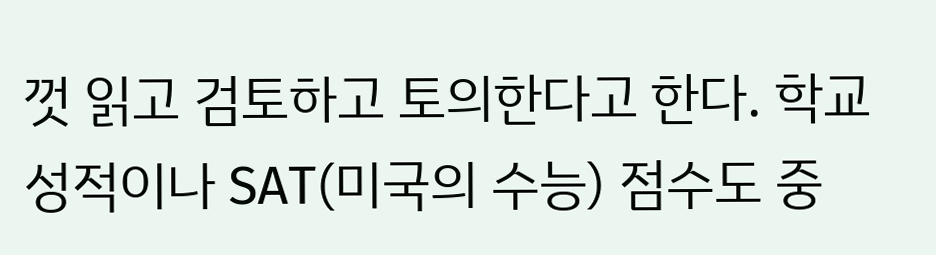껏 읽고 검토하고 토의한다고 한다. 학교 성적이나 SAT(미국의 수능) 점수도 중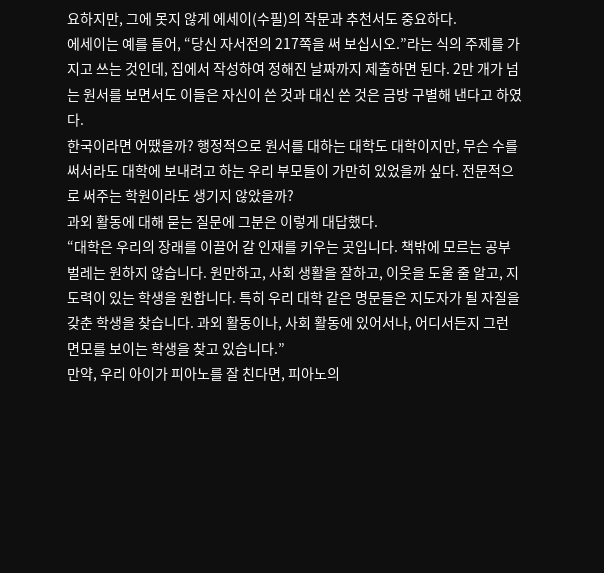요하지만, 그에 못지 않게 에세이(수필)의 작문과 추천서도 중요하다.
에세이는 예를 들어, “당신 자서전의 217쪽을 써 보십시오.”라는 식의 주제를 가지고 쓰는 것인데, 집에서 작성하여 정해진 날짜까지 제출하면 된다. 2만 개가 넘는 원서를 보면서도 이들은 자신이 쓴 것과 대신 쓴 것은 금방 구별해 낸다고 하였다.
한국이라면 어땠을까? 행정적으로 원서를 대하는 대학도 대학이지만, 무슨 수를 써서라도 대학에 보내려고 하는 우리 부모들이 가만히 있었을까 싶다. 전문적으로 써주는 학원이라도 생기지 않았을까?
과외 활동에 대해 묻는 질문에 그분은 이렇게 대답했다.
“대학은 우리의 장래를 이끌어 갈 인재를 키우는 곳입니다. 책밖에 모르는 공부벌레는 원하지 않습니다. 원만하고, 사회 생활을 잘하고, 이웃을 도울 줄 알고, 지도력이 있는 학생을 원합니다. 특히 우리 대학 같은 명문들은 지도자가 될 자질을 갖춘 학생을 찾습니다. 과외 활동이나, 사회 활동에 있어서나, 어디서든지 그런 면모를 보이는 학생을 찾고 있습니다.”
만약, 우리 아이가 피아노를 잘 친다면, 피아노의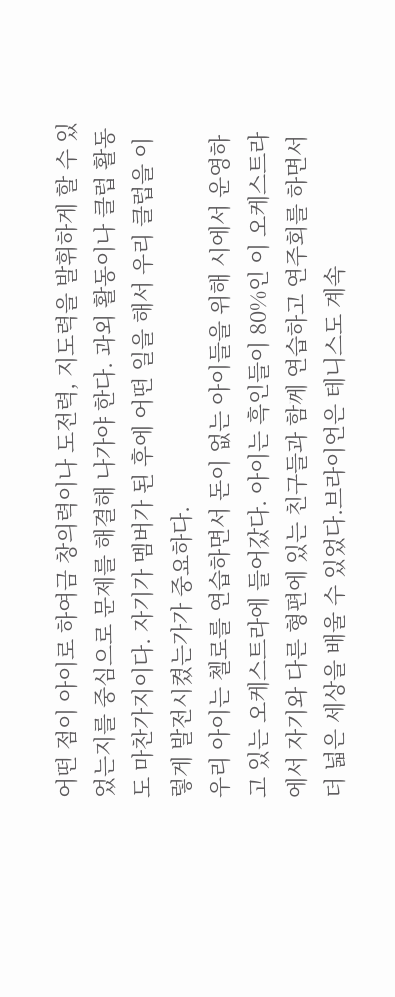어떤 점이 아이로 하여금 창의력이나 도전력, 지도력을 발휘하게 할 수 있었는지를 중심으로 문제를 해결해 나가야 한다. 과외 활동이나 클럽 활동도 마찬가지이다. 자기가 멤버가 된 후에 어떤 일을 해서 우리 클럽을 이렇게 발전시켰는가가 중요하다.
우리 아이는 첼로를 연습하면서 돈이 없는 아이들을 위해 시에서 운영하고 있는 오케스트라에 들어갔다. 아이는 흑인들이 80%인 이 오케스트라에서 자기와 다른 형편에 있는 친구들과 함께 연습하고 연주회를 하면서 더 넓은 세상을 배울 수 있었다.브라이언은 테니스도 계속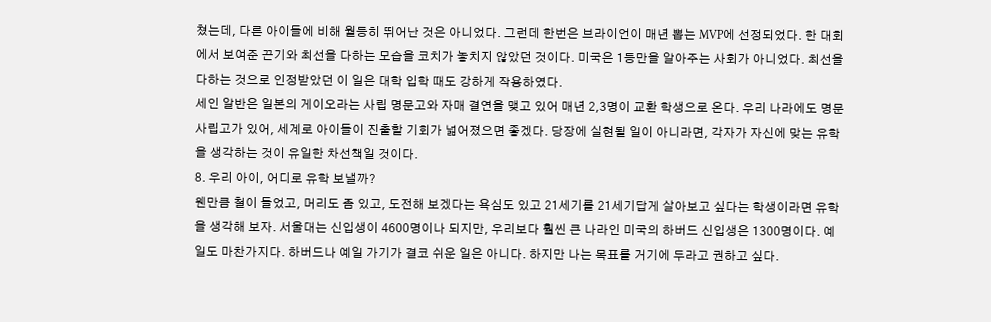쳤는데, 다른 아이들에 비해 월등히 뛰어난 것은 아니었다. 그런데 한번은 브라이언이 매년 뽑는 MVP에 선정되었다. 한 대회에서 보여준 끈기와 최선을 다하는 모습을 코치가 놓치지 않았던 것이다. 미국은 1등만을 알아주는 사회가 아니었다. 최선을 다하는 것으로 인정받았던 이 일은 대학 입학 때도 강하게 작용하였다.
세인 알반은 일본의 게이오라는 사립 명문고와 자매 결연을 맺고 있어 매년 2,3명이 교환 학생으로 온다. 우리 나라에도 명문 사립고가 있어, 세계로 아이들이 진출할 기회가 넓어졌으면 좋겠다. 당장에 실현될 일이 아니라면, 각자가 자신에 맞는 유학을 생각하는 것이 유일한 차선책일 것이다.
8. 우리 아이, 어디로 유학 보낼까?
웬만큼 철이 들었고, 머리도 좀 있고, 도전해 보겠다는 욕심도 있고 21세기를 21세기답게 살아보고 싶다는 학생이라면 유학을 생각해 보자. 서울대는 신입생이 4600명이나 되지만, 우리보다 훨씬 큰 나라인 미국의 하버드 신입생은 1300명이다. 예일도 마찬가지다. 하버드나 예일 가기가 결코 쉬운 일은 아니다. 하지만 나는 목표를 거기에 두라고 권하고 싶다.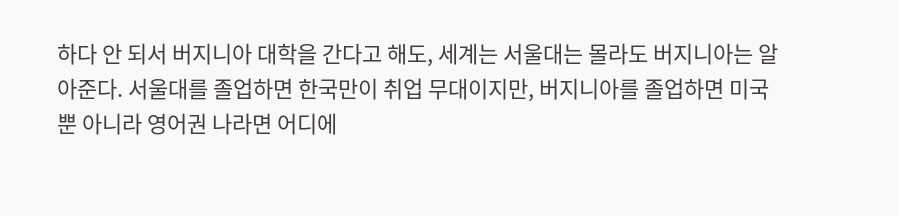하다 안 되서 버지니아 대학을 간다고 해도, 세계는 서울대는 몰라도 버지니아는 알아준다. 서울대를 졸업하면 한국만이 취업 무대이지만, 버지니아를 졸업하면 미국 뿐 아니라 영어권 나라면 어디에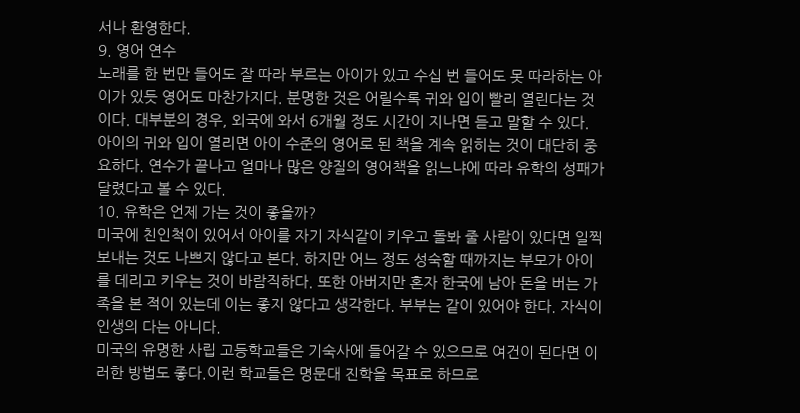서나 환영한다.
9. 영어 연수
노래를 한 번만 들어도 잘 따라 부르는 아이가 있고 수십 번 들어도 못 따라하는 아이가 있듯 영어도 마찬가지다. 분명한 것은 어릴수록 귀와 입이 빨리 열린다는 것이다. 대부분의 경우, 외국에 와서 6개월 정도 시간이 지나면 듣고 말할 수 있다.
아이의 귀와 입이 열리면 아이 수준의 영어로 된 책을 계속 읽히는 것이 대단히 중요하다. 연수가 끝나고 얼마나 많은 양질의 영어책을 읽느냐에 따라 유학의 성패가 달렸다고 볼 수 있다.
10. 유학은 언제 가는 것이 좋을까?
미국에 친인척이 있어서 아이를 자기 자식같이 키우고 돌봐 줄 사람이 있다면 일찍 보내는 것도 나쁘지 않다고 본다. 하지만 어느 정도 성숙할 때까지는 부모가 아이를 데리고 키우는 것이 바람직하다. 또한 아버지만 혼자 한국에 남아 돈을 버는 가족을 본 적이 있는데 이는 좋지 않다고 생각한다. 부부는 같이 있어야 한다. 자식이 인생의 다는 아니다.
미국의 유명한 사립 고등학교들은 기숙사에 들어갈 수 있으므로 여건이 된다면 이러한 방법도 좋다.이런 학교들은 명문대 진학을 목표로 하므로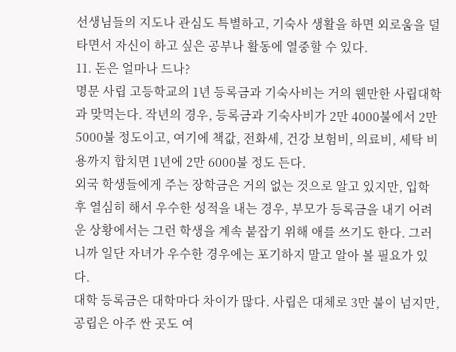선생님들의 지도나 관심도 특별하고, 기숙사 생활을 하면 외로움을 덜 타면서 자신이 하고 싶은 공부나 활동에 열중할 수 있다.
11. 돈은 얼마나 드나?
명문 사립 고등학교의 1년 등록금과 기숙사비는 거의 웬만한 사립대학과 맞먹는다. 작년의 경우, 등록금과 기숙사비가 2만 4000불에서 2만 5000불 정도이고, 여기에 책값, 전화세, 건강 보험비, 의료비, 세탁 비용까지 합치면 1년에 2만 6000불 정도 든다.
외국 학생들에게 주는 장학금은 거의 없는 것으로 알고 있지만, 입학 후 열심히 해서 우수한 성적을 내는 경우, 부모가 등록금을 내기 어려운 상황에서는 그런 학생을 계속 붙잡기 위해 애를 쓰기도 한다. 그러니까 일단 자녀가 우수한 경우에는 포기하지 말고 알아 볼 필요가 있다.
대학 등록금은 대학마다 차이가 많다. 사립은 대체로 3만 불이 넘지만, 공립은 아주 싼 곳도 여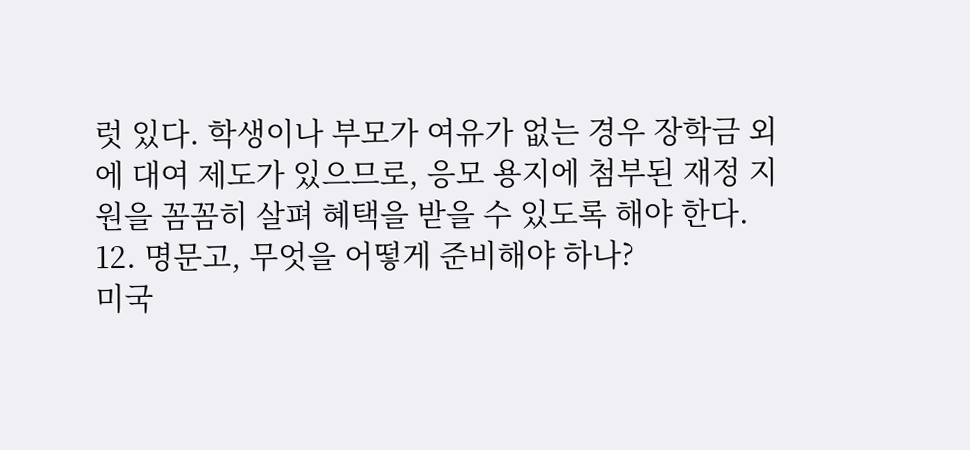럿 있다. 학생이나 부모가 여유가 없는 경우 장학금 외에 대여 제도가 있으므로, 응모 용지에 첨부된 재정 지원을 꼼꼼히 살펴 혜택을 받을 수 있도록 해야 한다.
12. 명문고, 무엇을 어떻게 준비해야 하나?
미국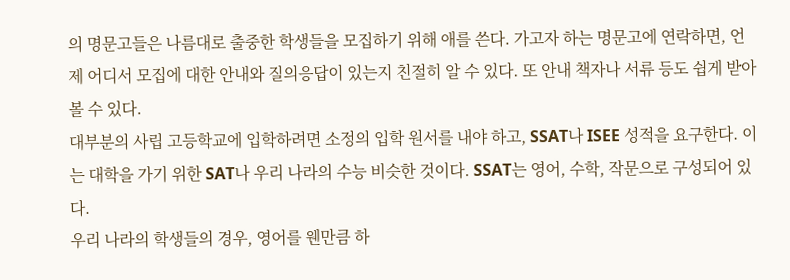의 명문고들은 나름대로 출중한 학생들을 모집하기 위해 애를 쓴다. 가고자 하는 명문고에 연락하면, 언제 어디서 모집에 대한 안내와 질의응답이 있는지 친절히 알 수 있다. 또 안내 책자나 서류 등도 쉽게 받아 볼 수 있다.
대부분의 사립 고등학교에 입학하려면 소정의 입학 원서를 내야 하고, SSAT나 ISEE 성적을 요구한다. 이는 대학을 가기 위한 SAT나 우리 나라의 수능 비슷한 것이다. SSAT는 영어, 수학, 작문으로 구성되어 있다.
우리 나라의 학생들의 경우, 영어를 웬만큼 하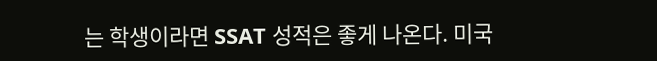는 학생이라면 SSAT 성적은 좋게 나온다. 미국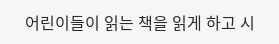어린이들이 읽는 책을 읽게 하고 시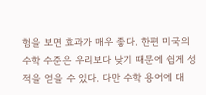험을 보면 효과가 매우 좋다. 한편 미국의 수학 수준은 우리보다 낮기 때문에 쉽게 성적을 얻을 수 있다. 다만 수학 용어에 대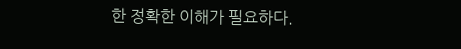한 정확한 이해가 필요하다.